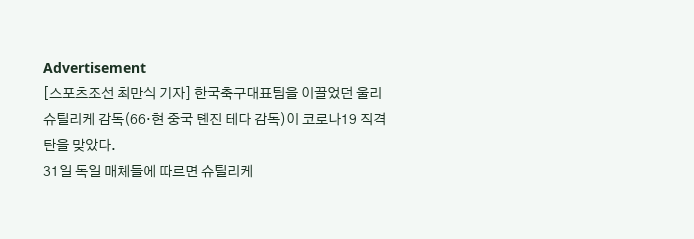Advertisement
[스포츠조선 최만식 기자] 한국축구대표팀을 이끌었던 울리 슈틸리케 감독(66·현 중국 톈진 테다 감독)이 코로나19 직격탄을 맞았다.
31일 독일 매체들에 따르면 슈틸리케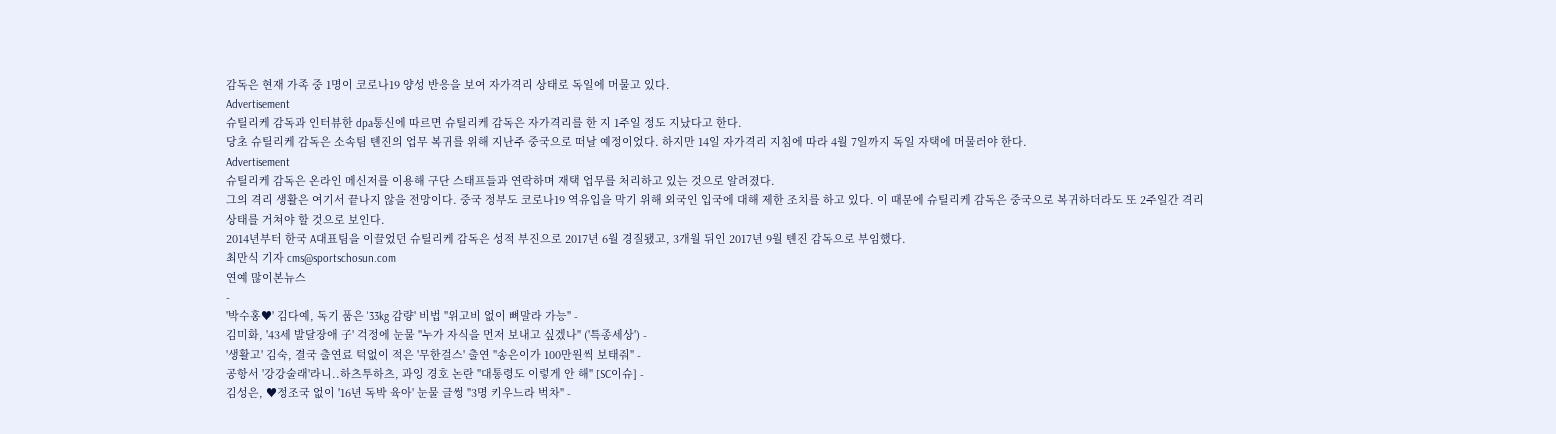감독은 현재 가족 중 1명이 코로나19 양성 반응을 보여 자가격리 상태로 독일에 머물고 있다.
Advertisement
슈틸리케 감독과 인터뷰한 dpa통신에 따르면 슈틸리케 감독은 자가격리를 한 지 1주일 정도 지났다고 한다.
당초 슈틸리케 감독은 소속팀 톈진의 업무 복귀를 위해 지난주 중국으로 떠날 예정이었다. 하지만 14일 자가격리 지침에 따라 4월 7일까지 독일 자택에 머물러야 한다.
Advertisement
슈틸리케 감독은 온라인 메신저를 이용해 구단 스태프들과 연락하며 재택 업무를 처리하고 있는 것으로 알려졌다.
그의 격리 생활은 여기서 끝나지 않을 전망이다. 중국 정부도 코로나19 역유입을 막기 위해 외국인 입국에 대해 제한 조치를 하고 있다. 이 때문에 슈틸리케 감독은 중국으로 복귀하더라도 또 2주일간 격리 상태를 거쳐야 할 것으로 보인다.
2014년부터 한국 A대표팀을 이끌었던 슈틸리케 감독은 성적 부진으로 2017년 6월 경질됐고, 3개월 뒤인 2017년 9월 톈진 감독으로 부임했다.
최만식 기자 cms@sportschosun.com
연예 많이본뉴스
-
'박수홍♥' 김다예, 독기 품은 '33kg 감량' 비법 "위고비 없이 뼈말라 가능" -
김미화, '43세 발달장애 子' 걱정에 눈물 "누가 자식을 먼저 보내고 싶겠나" ('특종세상') -
'생활고' 김숙, 결국 출연료 턱없이 적은 '무한걸스' 출연 "송은이가 100만원씩 보태줘" -
공항서 '강강술래'라니..하츠투하츠, 과잉 경호 논란 "대통령도 이렇게 안 해" [SC이슈] -
김성은, ♥정조국 없이 '16년 독박 육아' 눈물 글썽 "3명 키우느라 벅차" -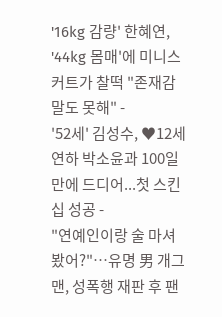'16kg 감량' 한혜연, '44kg 몸매'에 미니스커트가 찰떡 "존재감 말도 못해" -
'52세' 김성수, ♥12세 연하 박소윤과 100일 만에 드디어...첫 스킨십 성공 -
"연예인이랑 술 마셔봤어?"…유명 男 개그맨, 성폭행 재판 후 팬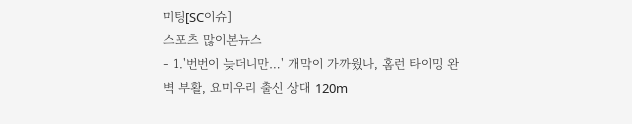미팅[SC이슈]
스포츠 많이본뉴스
- 1.'번번이 늦더니만…' 개막이 가까웠나, 홈런 타이밍 완벽 부활, 요미우리 출신 상대 120m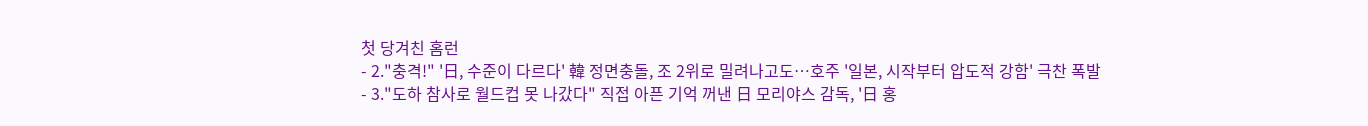첫 당겨친 홈런
- 2."충격!" '日, 수준이 다르다' 韓 정면충돌, 조 2위로 밀려나고도…호주 '일본, 시작부터 압도적 강함' 극찬 폭발
- 3."도하 참사로 월드컵 못 나갔다" 직접 아픈 기억 꺼낸 日 모리야스 감독, '日 홍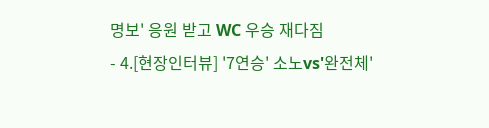명보' 응원 받고 WC 우승 재다짐
- 4.[현장인터뷰] '7연승' 소노vs'완전체'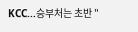KCC...승부처는 초반 "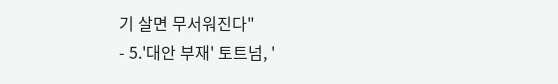기 살면 무서워진다"
- 5.'대안 부재' 토트넘, '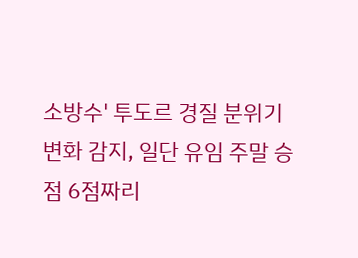소방수' 투도르 경질 분위기 변화 감지, 일단 유임 주말 승점 6점짜리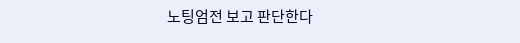노팅엄전 보고 판단한다